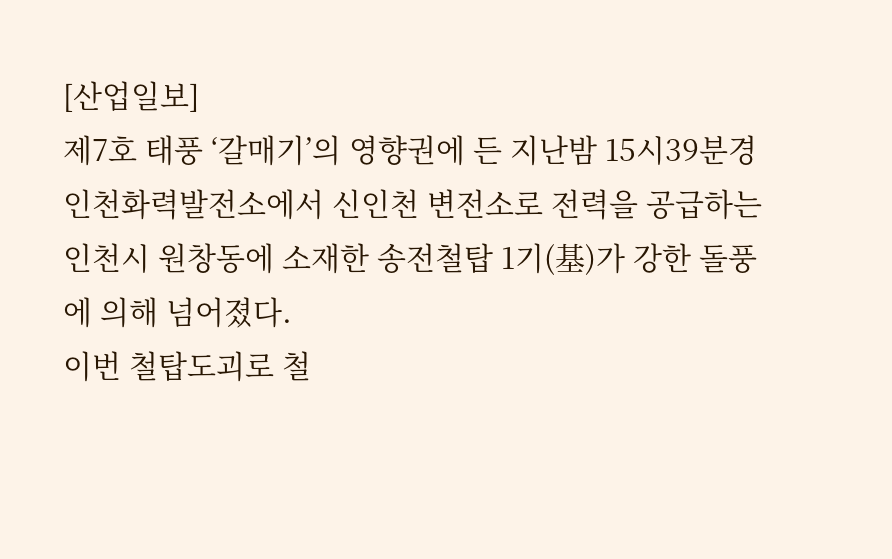[산업일보]
제7호 태풍 ‘갈매기’의 영향권에 든 지난밤 15시39분경 인천화력발전소에서 신인천 변전소로 전력을 공급하는 인천시 원창동에 소재한 송전철탑 1기(基)가 강한 돌풍에 의해 넘어졌다.
이번 철탑도괴로 철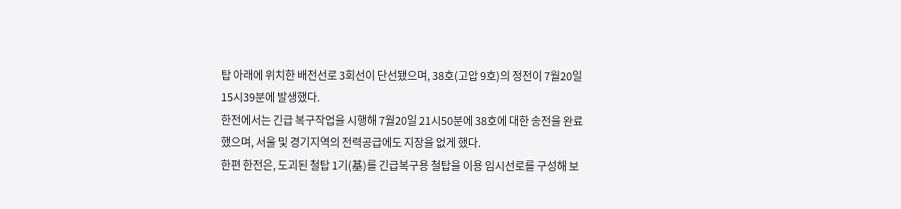탑 아래에 위치한 배전선로 3회선이 단선됐으며, 38호(고압 9호)의 정전이 7월20일 15시39분에 발생했다.
한전에서는 긴급 복구작업을 시행해 7월20일 21시50분에 38호에 대한 송전을 완료했으며, 서울 및 경기지역의 전력공급에도 지장을 없게 했다.
한편 한전은, 도괴된 철탑 1기(基)를 긴급복구용 철탑을 이용 임시선로를 구성해 보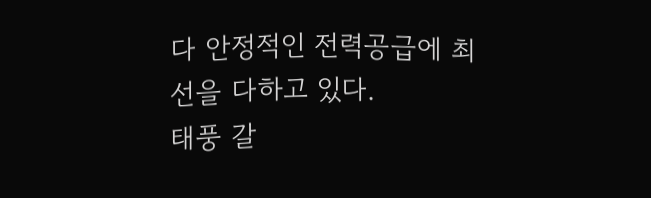다 안정적인 전력공급에 최선을 다하고 있다.
태풍 갈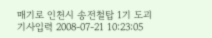매기로 인천시 송전철탑 1기 도괴
기사입력 2008-07-21 10:23:05